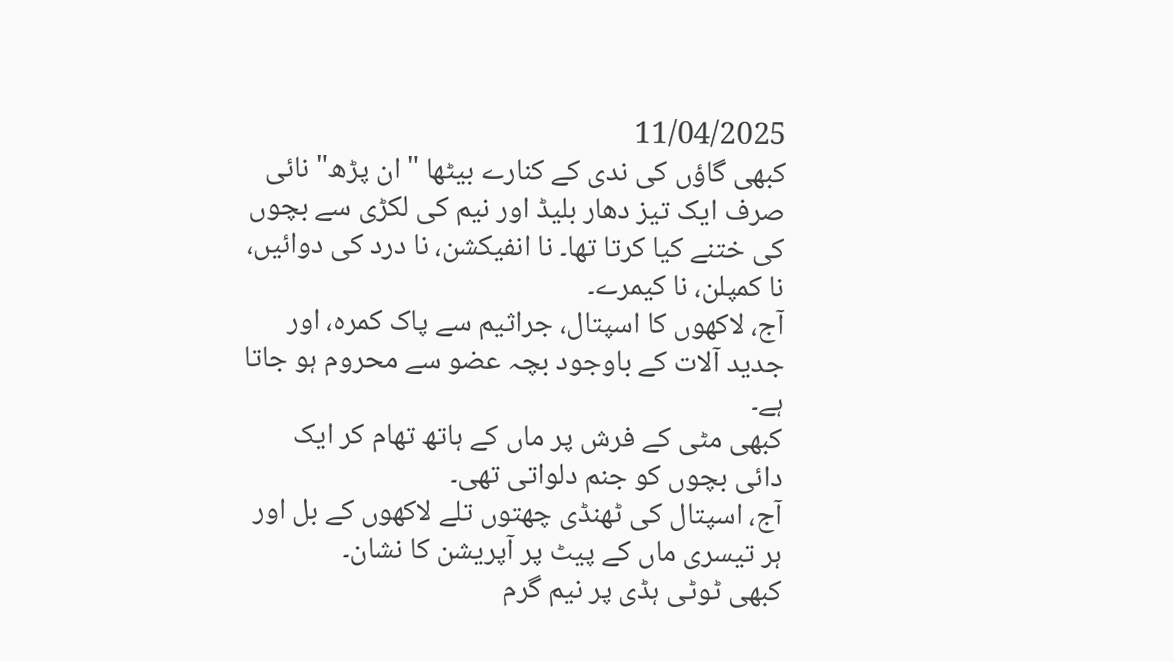11/04/2025
کبھی گاؤں کی ندی کے کنارے بیٹھا "ان پڑھ" نائی صرف ایک تیز دھار بلیڈ اور نیم کی لکڑی سے بچوں کی ختنے کیا کرتا تھا۔ نا انفیکشن، نا درد کی دوائیں، نا کمپلن، نا کیمرے۔
آج، لاکھوں کا اسپتال، جراثیم سے پاک کمرہ، اور جدید آلات کے باوجود بچہ عضو سے محروم ہو جاتا ہے۔
کبھی مٹی کے فرش پر ماں کے ہاتھ تھام کر ایک دائی بچوں کو جنم دلواتی تھی۔
آج، اسپتال کی ٹھنڈی چھتوں تلے لاکھوں کے بل اور ہر تیسری ماں کے پیٹ پر آپریشن کا نشان۔
کبھی ٹوٹی ہڈی پر نیم گرم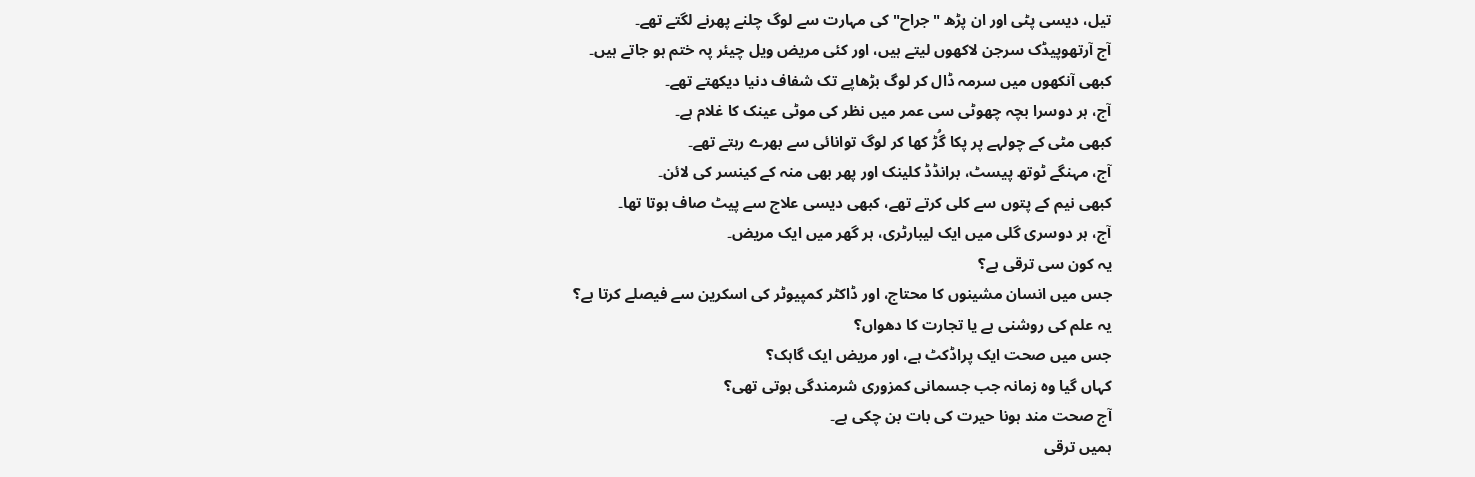تیل، دیسی پٹی اور ان پڑھ "جراح" کی مہارت سے لوگ چلنے پھرنے لگتے تھے۔
آج آرتھوپیڈک سرجن لاکھوں لیتے ہیں، اور کئی مریض ویل چیئر پہ ختم ہو جاتے ہیں۔
کبھی آنکھوں میں سرمہ ڈال کر لوگ بڑھاپے تک شفاف دنیا دیکھتے تھے۔
آج، ہر دوسرا بچہ چھوٹی سی عمر میں نظر کی موٹی عینک کا غلام ہے۔
کبھی مٹی کے چولہے پر پکا گُڑ کھا کر لوگ توانائی سے بھرے رہتے تھے۔
آج، مہنگے ٹوتھ پیسٹ، برانڈڈ کلینک اور پھر بھی منہ کے کینسر کی لائن۔
کبھی نیم کے پتوں سے کلی کرتے تھے، کبھی دیسی علاج سے پیٹ صاف ہوتا تھا۔
آج، ہر دوسری گلی میں ایک لیبارٹری، ہر گھر میں ایک مریض۔
یہ کون سی ترقی ہے؟
جس میں انسان مشینوں کا محتاج، اور ڈاکٹر کمپیوٹر کی اسکرین سے فیصلے کرتا ہے؟
یہ علم کی روشنی ہے یا تجارت کا دھواں؟
جس میں صحت ایک پراڈکٹ ہے، اور مریض ایک گاہک؟
کہاں گیا وہ زمانہ جب جسمانی کمزوری شرمندگی ہوتی تھی؟
آج صحت مند ہونا حیرت کی بات بن چکی ہے۔
ہمیں ترقی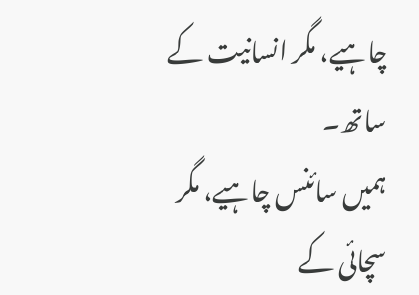چاہیے، مگر انسانیت کے ساتھ۔
ہمیں سائنس چاہیے، مگر سچائی کے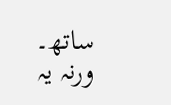ساتھ۔
ورنہ یہ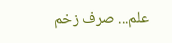علم... صرف زخم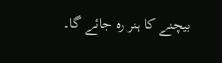بیچنے کا ہنر رہ جائے گا۔